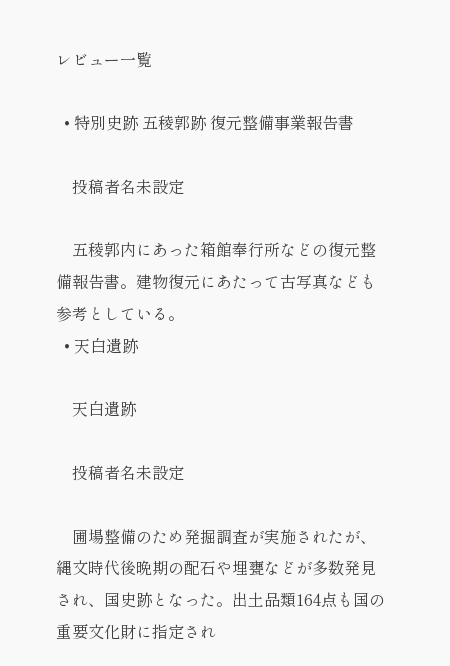レビュー一覧

  • 特別史跡 五稜郭跡 復元整備事業報告書

    投稿者名未設定

    五稜郭内にあった箱館奉行所などの復元整備報告書。建物復元にあたって古写真なども参考としている。
  • 天白遺跡

    天白遺跡

    投稿者名未設定

    圃場整備のため発掘調査が実施されたが、縄文時代後晩期の配石や埋甕などが多数発見され、国史跡となった。出土品類164点も国の重要文化財に指定され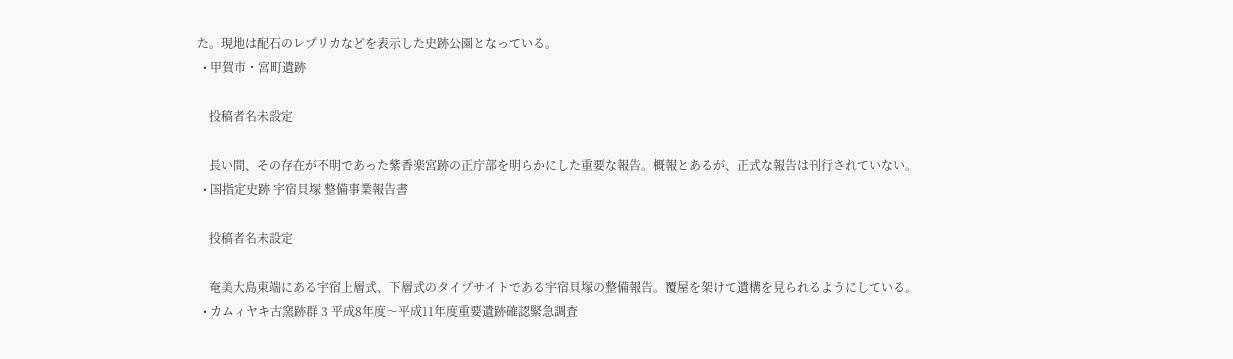た。現地は配石のレプリカなどを表示した史跡公園となっている。
  • 甲賀市・宮町遺跡

    投稿者名未設定

    長い間、その存在が不明であった紫香楽宮跡の正庁部を明らかにした重要な報告。概報とあるが、正式な報告は刊行されていない。
  • 国指定史跡 宇宿貝塚 整備事業報告書

    投稿者名未設定

    奄美大島東端にある宇宿上層式、下層式のタイプサイトである宇宿貝塚の整備報告。覆屋を架けて遺構を見られるようにしている。
  • カムィヤキ古窯跡群 3 平成8年度〜平成11年度重要遺跡確認緊急調査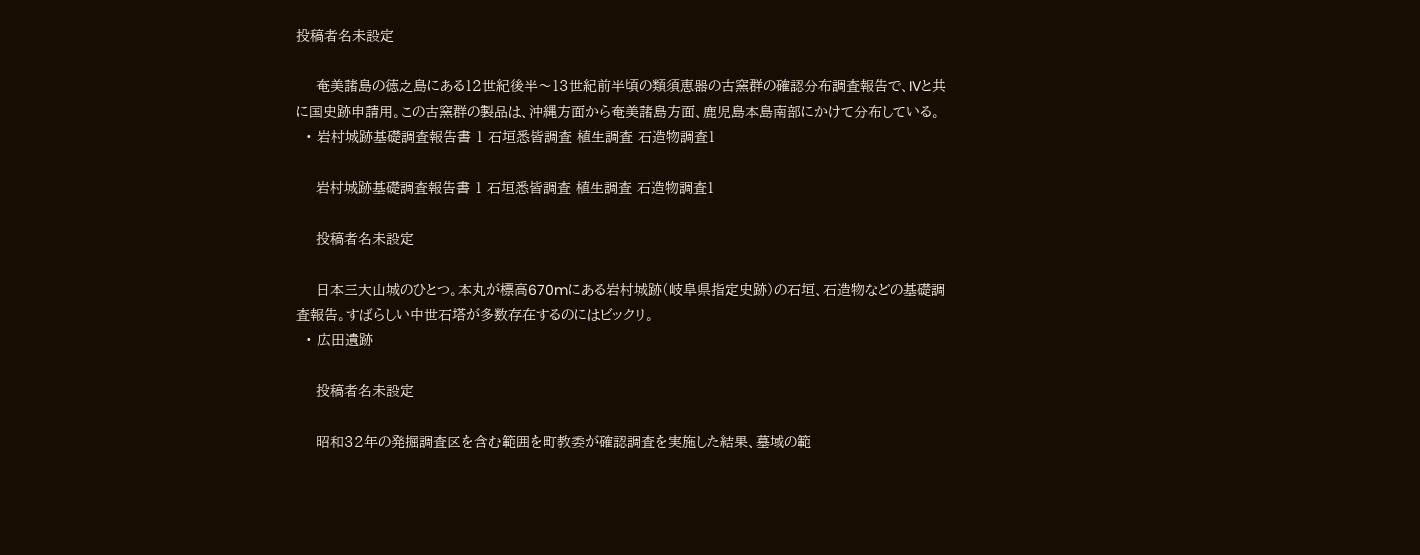投稿者名未設定

    奄美諸島の徳之島にある12世紀後半〜13世紀前半頃の類須恵器の古窯群の確認分布調査報告で、IVと共に国史跡申請用。この古窯群の製品は、沖縄方面から奄美諸島方面、鹿児島本島南部にかけて分布している。
  • 岩村城跡基礎調査報告書 1 石垣悉皆調査 植生調査 石造物調査1

    岩村城跡基礎調査報告書 1 石垣悉皆調査 植生調査 石造物調査1

    投稿者名未設定

    日本三大山城のひとつ。本丸が標高670mにある岩村城跡(岐阜県指定史跡)の石垣、石造物などの基礎調査報告。すばらしい中世石塔が多数存在するのにはビックリ。
  • 広田遺跡

    投稿者名未設定

    昭和32年の発掘調査区を含む範囲を町教委が確認調査を実施した結果、墓域の範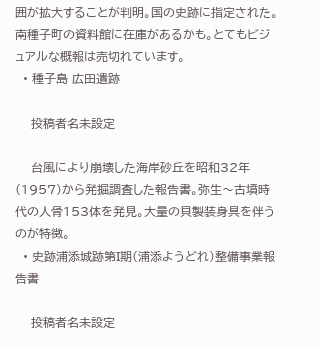囲が拡大することが判明。国の史跡に指定された。南種子町の資料館に在庫があるかも。とてもビジュアルな概報は売切れています。
  • 種子島 広田遺跡

    投稿者名未設定

    台風により崩壊した海岸砂丘を昭和32年(1957)から発掘調査した報告書。弥生〜古墳時代の人骨153体を発見。大量の貝製装身具を伴うのが特徴。
  • 史跡浦添城跡第I期(浦添ようどれ)整備事業報告書

    投稿者名未設定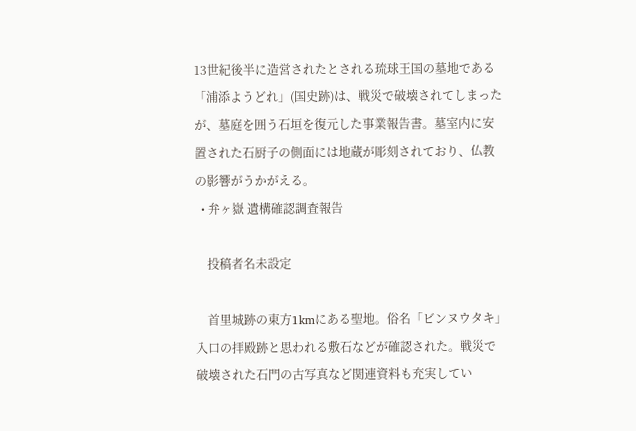13世紀後半に造営されたとされる琉球王国の墓地である「浦添ようどれ」(国史跡)は、戦災で破壊されてしまったが、墓庭を囲う石垣を復元した事業報告書。墓室内に安置された石厨子の側面には地蔵が彫刻されており、仏教の影響がうかがえる。
  • 弁ヶ嶽 遺構確認調査報告

    投稿者名未設定

    首里城跡の東方1kmにある聖地。俗名「ビンヌウタキ」入口の拝殿跡と思われる敷石などが確認された。戦災で破壊された石門の古写真など関連資料も充実してい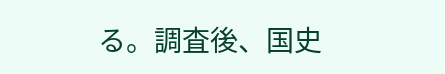る。調査後、国史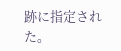跡に指定された。